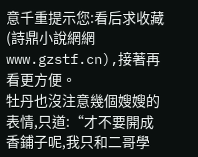意千重提示您:看后求收藏(詩鼎小說網網www.gzstf.cn),接著再看更方便。
牡丹也沒注意幾個嫂嫂的表情,只道:“才不要開成香鋪子呢,我只和二哥學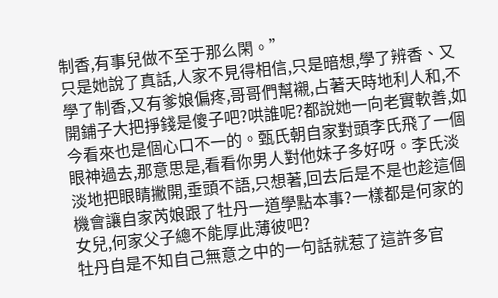制香,有事兒做不至于那么閑。”
只是她說了真話,人家不見得相信,只是暗想,學了辨香、又學了制香,又有爹娘偏疼,哥哥們幫襯,占著天時地利人和,不開鋪子大把掙錢是傻子吧?哄誰呢?都說她一向老實軟善,如今看來也是個心口不一的。甄氏朝自家對頭李氏飛了一個眼神過去,那意思是,看看你男人對他妹子多好呀。李氏淡淡地把眼睛撇開,垂頭不語,只想著,回去后是不是也趁這個機會讓自家芮娘跟了牡丹一道學點本事?一樣都是何家的女兒,何家父子總不能厚此薄彼吧?
牡丹自是不知自己無意之中的一句話就惹了這許多官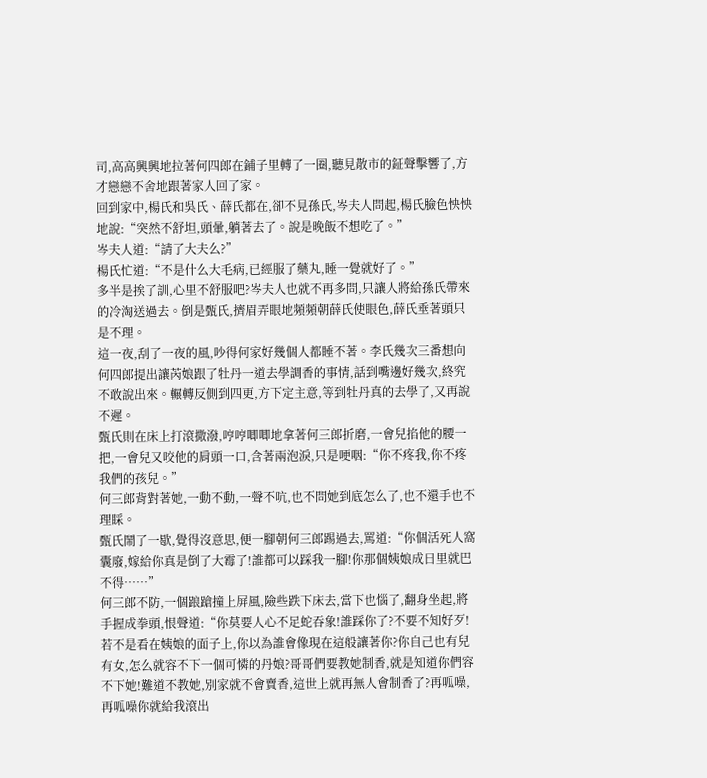司,高高興興地拉著何四郎在鋪子里轉了一圈,聽見散市的鉦聲擊響了,方才戀戀不舍地跟著家人回了家。
回到家中,楊氏和吳氏、薛氏都在,卻不見孫氏,岑夫人問起,楊氏臉色怏怏地說:“突然不舒坦,頭暈,躺著去了。說是晚飯不想吃了。”
岑夫人道:“請了大夫么?”
楊氏忙道:“不是什么大毛病,已經服了藥丸,睡一覺就好了。”
多半是挨了訓,心里不舒服吧?岑夫人也就不再多問,只讓人將給孫氏帶來的冷淘送過去。倒是甄氏,擠眉弄眼地頻頻朝薛氏使眼色,薛氏垂著頭只是不理。
這一夜,刮了一夜的風,吵得何家好幾個人都睡不著。李氏幾次三番想向何四郎提出讓芮娘跟了牡丹一道去學調香的事情,話到嘴邊好幾次,終究不敢說出來。輾轉反側到四更,方下定主意,等到牡丹真的去學了,又再說不遲。
甄氏則在床上打滾撒潑,哼哼唧唧地拿著何三郎折磨,一會兒掐他的腰一把,一會兒又咬他的肩頭一口,含著兩泡淚,只是哽咽:“你不疼我,你不疼我們的孩兒。”
何三郎背對著她,一動不動,一聲不吭,也不問她到底怎么了,也不還手也不理睬。
甄氏鬧了一歇,覺得沒意思,便一腳朝何三郎踢過去,罵道:“你個活死人窩囊廢,嫁給你真是倒了大霉了!誰都可以踩我一腳!你那個姨娘成日里就巴不得……”
何三郎不防,一個踉蹌撞上屏風,險些跌下床去,當下也惱了,翻身坐起,將手握成拳頭,恨聲道:“你莫要人心不足蛇吞象!誰踩你了?不要不知好歹!若不是看在姨娘的面子上,你以為誰會像現在這般讓著你?你自己也有兒有女,怎么就容不下一個可憐的丹娘?哥哥們要教她制香,就是知道你們容不下她!難道不教她,別家就不會賣香,這世上就再無人會制香了?再呱噪,再呱噪你就給我滾出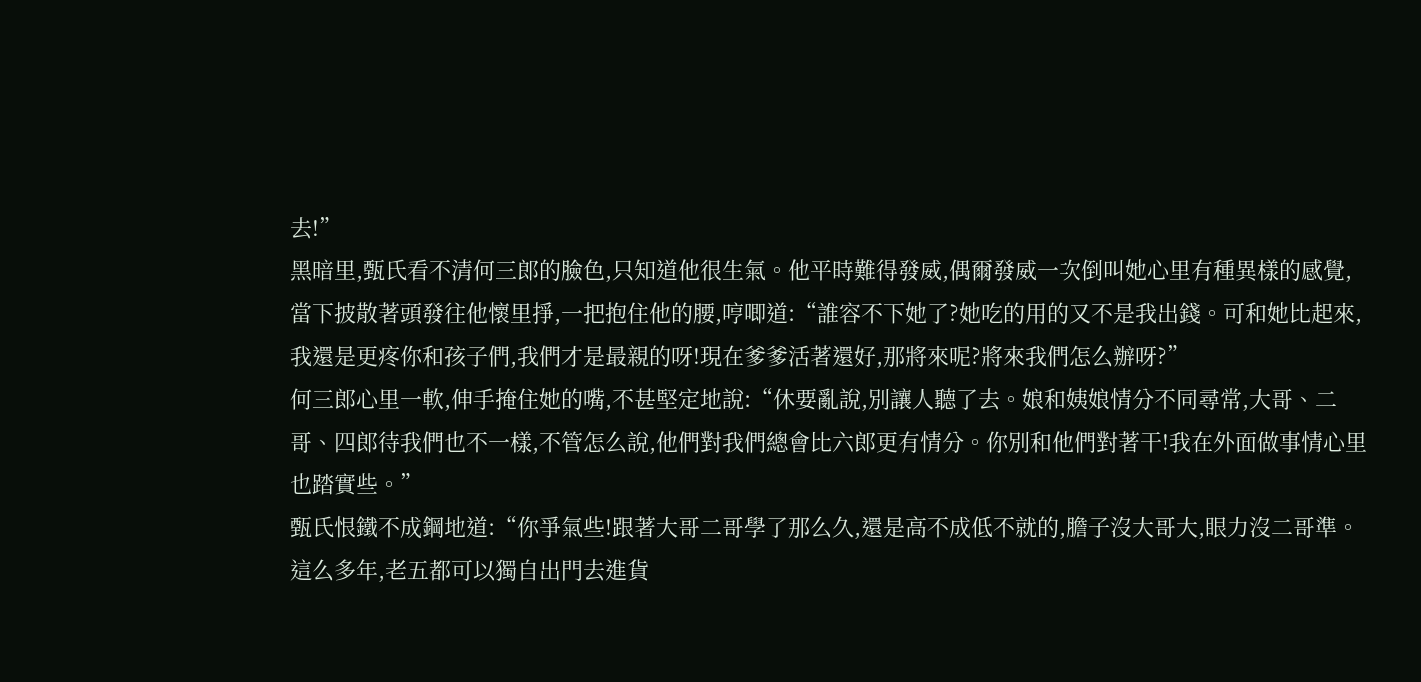去!”
黑暗里,甄氏看不清何三郎的臉色,只知道他很生氣。他平時難得發威,偶爾發威一次倒叫她心里有種異樣的感覺,當下披散著頭發往他懷里掙,一把抱住他的腰,哼唧道:“誰容不下她了?她吃的用的又不是我出錢。可和她比起來,我還是更疼你和孩子們,我們才是最親的呀!現在爹爹活著還好,那將來呢?將來我們怎么辦呀?”
何三郎心里一軟,伸手掩住她的嘴,不甚堅定地說:“休要亂說,別讓人聽了去。娘和姨娘情分不同尋常,大哥、二哥、四郎待我們也不一樣,不管怎么說,他們對我們總會比六郎更有情分。你別和他們對著干!我在外面做事情心里也踏實些。”
甄氏恨鐵不成鋼地道:“你爭氣些!跟著大哥二哥學了那么久,還是高不成低不就的,膽子沒大哥大,眼力沒二哥準。這么多年,老五都可以獨自出門去進貨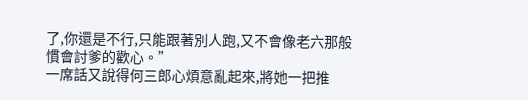了,你還是不行,只能跟著別人跑,又不會像老六那般慣會討爹的歡心。”
一席話又說得何三郎心煩意亂起來,將她一把推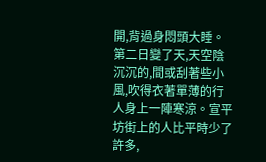開,背過身悶頭大睡。
第二日變了天,天空陰沉沉的,間或刮著些小風,吹得衣著單薄的行人身上一陣寒涼。宣平坊街上的人比平時少了許多,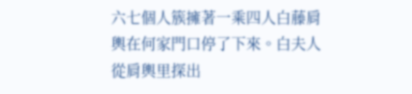六七個人簇擁著一乘四人白藤肩輿在何家門口停了下來。白夫人從肩輿里探出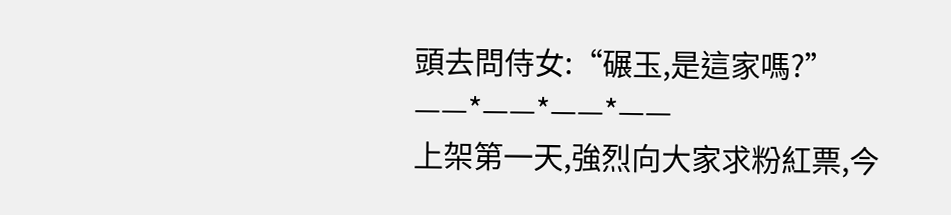頭去問侍女:“碾玉,是這家嗎?”
——*——*——*——
上架第一天,強烈向大家求粉紅票,今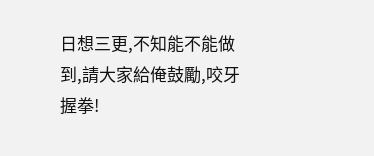日想三更,不知能不能做到,請大家給俺鼓勵,咬牙握拳!